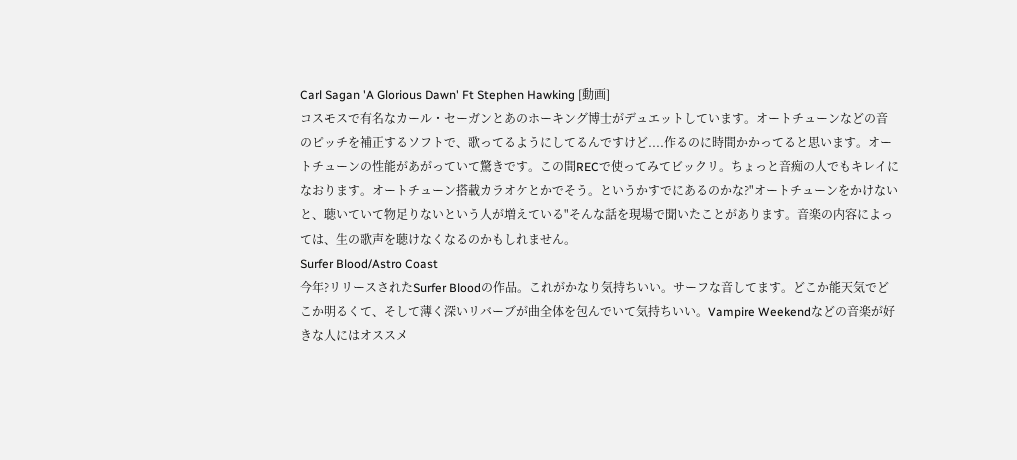Carl Sagan 'A Glorious Dawn' Ft Stephen Hawking [動画]
コスモスで有名なカール・セーガンとあのホーキング博士がデュエットしています。オートチューンなどの音のピッチを補正するソフトで、歌ってるようにしてるんですけど....作るのに時間かかってると思います。オートチューンの性能があがっていて驚きです。この間RECで使ってみてビックリ。ちょっと音痴の人でもキレイになおります。オートチューン搭載カラオケとかでそう。というかすでにあるのかな?"オートチューンをかけないと、聴いていて物足りないという人が増えている"そんな話を現場で聞いたことがあります。音楽の内容によっては、生の歌声を聴けなくなるのかもしれません。
Surfer Blood/Astro Coast
今年?リリースされたSurfer Bloodの作品。これがかなり気持ちいい。サーフな音してます。どこか能天気でどこか明るくて、そして薄く深いリバーブが曲全体を包んでいて気持ちいい。Vampire Weekendなどの音楽が好きな人にはオススメ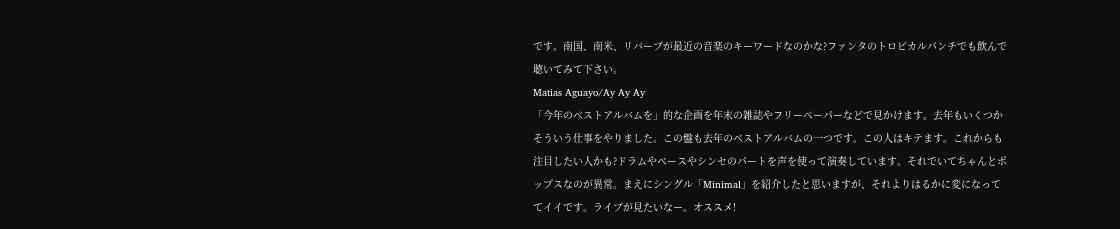です。南国、南米、リバーブが最近の音楽のキーワードなのかな?ファンタのトロピカルパンチでも飲んで聴いてみて下さい。
Matias Aguayo/Ay Ay Ay
「今年のベストアルバムを」的な企画を年末の雑誌やフリーペーパーなどで見かけます。去年もいくつかそういう仕事をやりました。この盤も去年のベストアルバムの一つです。この人はキテます。これからも注目したい人かも?ドラムやベースやシンセのパートを声を使って演奏しています。それでいてちゃんとポップスなのが異常。まえにシングル「Minimal」を紹介したと思いますが、それよりはるかに変になっててイイです。ライブが見たいなー。オススメ!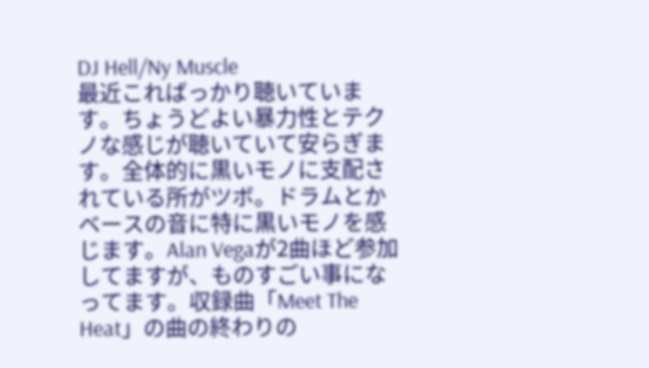DJ Hell/Ny Muscle
最近こればっかり聴いています。ちょうどよい暴力性とテクノな感じが聴いていて安らぎます。全体的に黒いモノに支配されている所がツボ。ドラムとかベースの音に特に黒いモノを感じます。Alan Vegaが2曲ほど参加してますが、ものすごい事になってます。収録曲「Meet The Heat」の曲の終わりの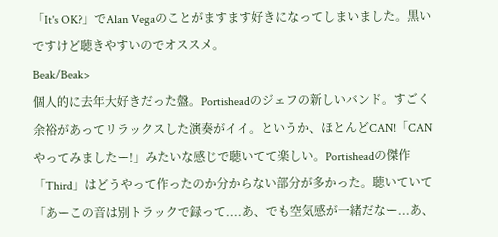「It's OK?」でAlan Vegaのことがますます好きになってしまいました。黒いですけど聴きやすいのでオススメ。
Beak/Beak>
個人的に去年大好きだった盤。Portisheadのジェフの新しいバンド。すごく余裕があってリラックスした演奏がイイ。というか、ほとんどCAN!「CANやってみましたー!」みたいな感じで聴いてて楽しい。Portisheadの傑作「Third」はどうやって作ったのか分からない部分が多かった。聴いていて「あーこの音は別トラックで録って....あ、でも空気感が一緒だなー...あ、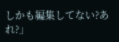しかも編集してない?あれ?」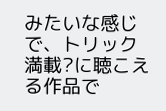みたいな感じで、トリック満載?に聴こえる作品で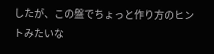したが、この盤でちょっと作り方のヒントみたいな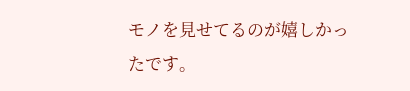モノを見せてるのが嬉しかったです。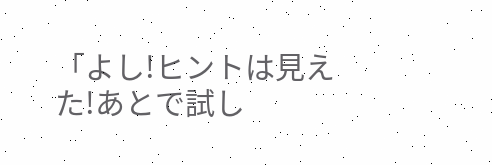「よし!ヒントは見えた!あとで試し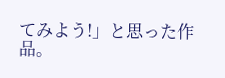てみよう!」と思った作品。